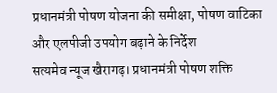प्रधानमंत्री पोषण योजना की समीक्षा, पोषण वाटिका और एलपीजी उपयोग बढ़ाने के निर्देश
सत्यमेव न्यूज खैरागढ़। प्रधानमंत्री पोषण शक्ति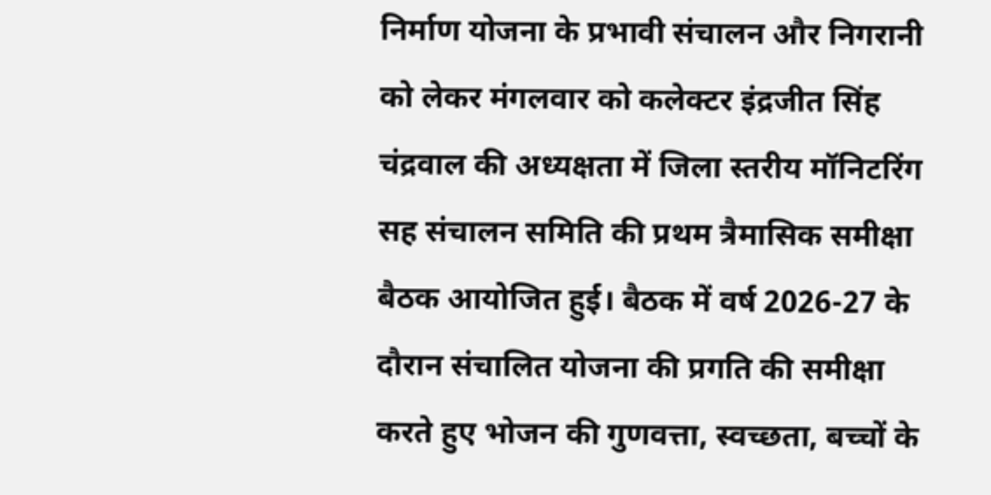निर्माण योजना के प्रभावी संचालन और निगरानी को लेकर मंगलवार को कलेक्टर इंद्रजीत सिंह चंद्रवाल की अध्यक्षता में जिला स्तरीय मॉनिटरिंग सह संचालन समिति की प्रथम त्रैमासिक समीक्षा बैठक आयोजित हुई। बैठक में वर्ष 2026-27 के दौरान संचालित योजना की प्रगति की समीक्षा करते हुए भोजन की गुणवत्ता, स्वच्छता, बच्चों के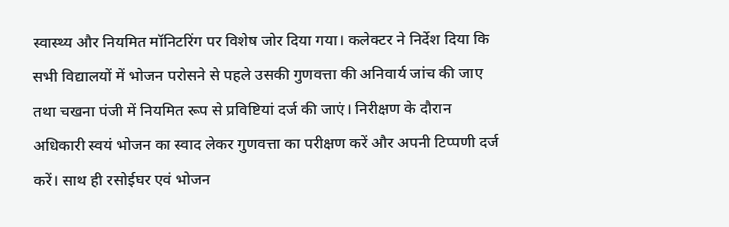स्वास्थ्य और नियमित मॉनिटरिंग पर विशेष जोर दिया गया। कलेक्टर ने निर्देश दिया कि सभी विद्यालयों में भोजन परोसने से पहले उसकी गुणवत्ता की अनिवार्य जांच की जाए तथा चखना पंजी में नियमित रूप से प्रविष्टियां दर्ज की जाएं। निरीक्षण के दौरान अधिकारी स्वयं भोजन का स्वाद लेकर गुणवत्ता का परीक्षण करें और अपनी टिप्पणी दर्ज करें। साथ ही रसोईघर एवं भोजन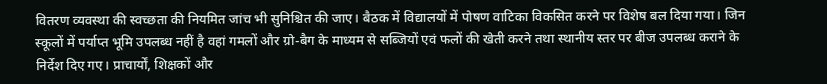वितरण व्यवस्था की स्वच्छता की नियमित जांच भी सुनिश्चित की जाए। बैठक में विद्यालयों में पोषण वाटिका विकसित करने पर विशेष बल दिया गया। जिन स्कूलों में पर्याप्त भूमि उपलब्ध नहीं है वहां गमलों और ग्रो-बैग के माध्यम से सब्जियों एवं फलों की खेती करने तथा स्थानीय स्तर पर बीज उपलब्ध कराने के निर्देश दिए गए। प्राचार्यों, शिक्षकों और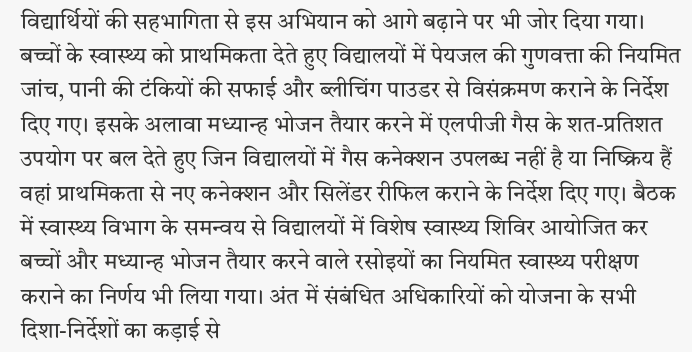विद्यार्थियों की सहभागिता से इस अभियान को आगे बढ़ाने पर भी जोर दिया गया। बच्चों के स्वास्थ्य को प्राथमिकता देते हुए विद्यालयों में पेयजल की गुणवत्ता की नियमित जांच, पानी की टंकियों की सफाई और ब्लीचिंग पाउडर से विसंक्रमण कराने के निर्देश दिए गए। इसके अलावा मध्यान्ह भोजन तैयार करने में एलपीजी गैस के शत-प्रतिशत उपयोग पर बल देते हुए जिन विद्यालयों में गैस कनेक्शन उपलब्ध नहीं है या निष्क्रिय हैं वहां प्राथमिकता से नए कनेक्शन और सिलेंडर रीफिल कराने के निर्देश दिए गए। बैठक में स्वास्थ्य विभाग के समन्वय से विद्यालयों में विशेष स्वास्थ्य शिविर आयोजित कर बच्चों और मध्यान्ह भोजन तैयार करने वाले रसोइयों का नियमित स्वास्थ्य परीक्षण कराने का निर्णय भी लिया गया। अंत में संबंधित अधिकारियों को योजना के सभी दिशा-निर्देशों का कड़ाई से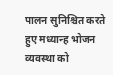पालन सुनिश्चित करते हुए मध्यान्ह भोजन व्यवस्था को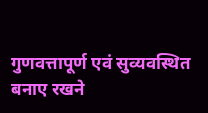गुणवत्तापूर्ण एवं सुव्यवस्थित बनाए रखने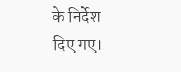के निर्देश दिए गए।